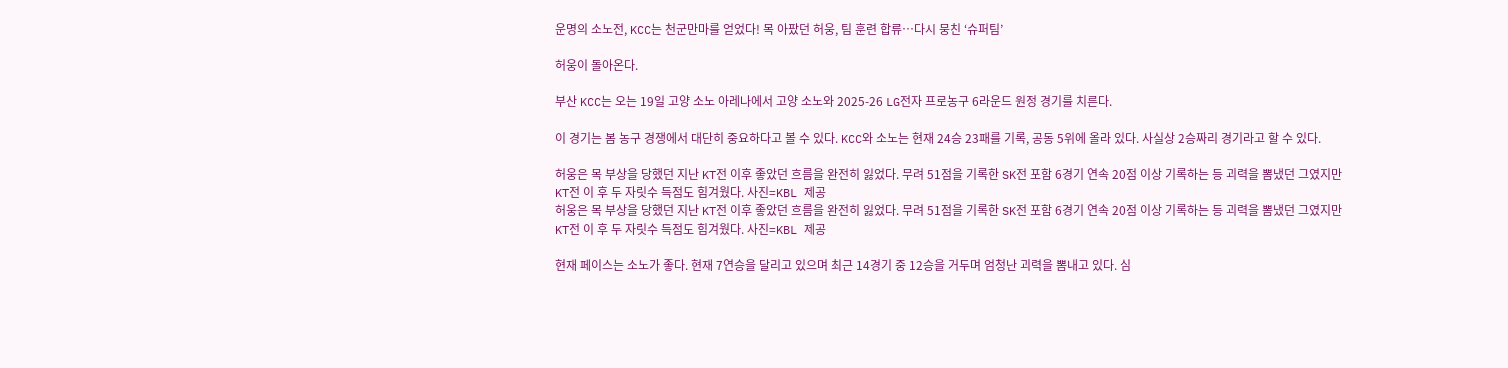운명의 소노전, KCC는 천군만마를 얻었다! 목 아팠던 허웅, 팀 훈련 합류…다시 뭉친 ‘슈퍼팀’

허웅이 돌아온다.

부산 KCC는 오는 19일 고양 소노 아레나에서 고양 소노와 2025-26 LG전자 프로농구 6라운드 원정 경기를 치른다.

이 경기는 봄 농구 경쟁에서 대단히 중요하다고 볼 수 있다. KCC와 소노는 현재 24승 23패를 기록, 공동 5위에 올라 있다. 사실상 2승짜리 경기라고 할 수 있다.

허웅은 목 부상을 당했던 지난 KT전 이후 좋았던 흐름을 완전히 잃었다. 무려 51점을 기록한 SK전 포함 6경기 연속 20점 이상 기록하는 등 괴력을 뽐냈던 그였지만 KT전 이 후 두 자릿수 득점도 힘겨웠다. 사진=KBL 제공
허웅은 목 부상을 당했던 지난 KT전 이후 좋았던 흐름을 완전히 잃었다. 무려 51점을 기록한 SK전 포함 6경기 연속 20점 이상 기록하는 등 괴력을 뽐냈던 그였지만 KT전 이 후 두 자릿수 득점도 힘겨웠다. 사진=KBL 제공

현재 페이스는 소노가 좋다. 현재 7연승을 달리고 있으며 최근 14경기 중 12승을 거두며 엄청난 괴력을 뽐내고 있다. 심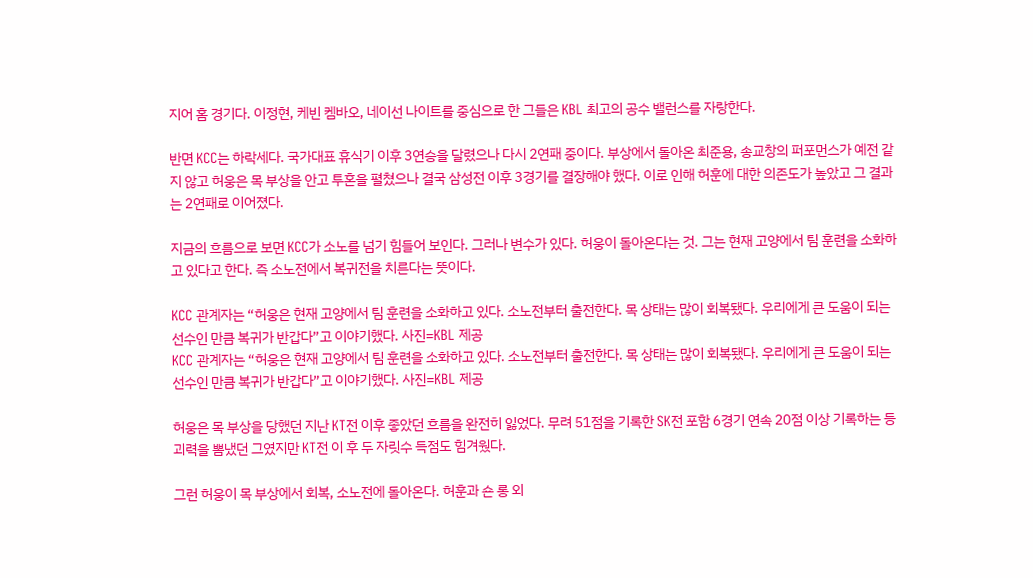지어 홈 경기다. 이정현, 케빈 켐바오, 네이선 나이트를 중심으로 한 그들은 KBL 최고의 공수 밸런스를 자랑한다.

반면 KCC는 하락세다. 국가대표 휴식기 이후 3연승을 달렸으나 다시 2연패 중이다. 부상에서 돌아온 최준용, 송교창의 퍼포먼스가 예전 같지 않고 허웅은 목 부상을 안고 투혼을 펼쳤으나 결국 삼성전 이후 3경기를 결장해야 했다. 이로 인해 허훈에 대한 의존도가 높았고 그 결과는 2연패로 이어졌다.

지금의 흐름으로 보면 KCC가 소노를 넘기 힘들어 보인다. 그러나 변수가 있다. 허웅이 돌아온다는 것. 그는 현재 고양에서 팀 훈련을 소화하고 있다고 한다. 즉 소노전에서 복귀전을 치른다는 뜻이다.

KCC 관계자는 “허웅은 현재 고양에서 팀 훈련을 소화하고 있다. 소노전부터 출전한다. 목 상태는 많이 회복됐다. 우리에게 큰 도움이 되는 선수인 만큼 복귀가 반갑다”고 이야기했다. 사진=KBL 제공
KCC 관계자는 “허웅은 현재 고양에서 팀 훈련을 소화하고 있다. 소노전부터 출전한다. 목 상태는 많이 회복됐다. 우리에게 큰 도움이 되는 선수인 만큼 복귀가 반갑다”고 이야기했다. 사진=KBL 제공

허웅은 목 부상을 당했던 지난 KT전 이후 좋았던 흐름을 완전히 잃었다. 무려 51점을 기록한 SK전 포함 6경기 연속 20점 이상 기록하는 등 괴력을 뽐냈던 그였지만 KT전 이 후 두 자릿수 득점도 힘겨웠다.

그런 허웅이 목 부상에서 회복, 소노전에 돌아온다. 허훈과 숀 롱 외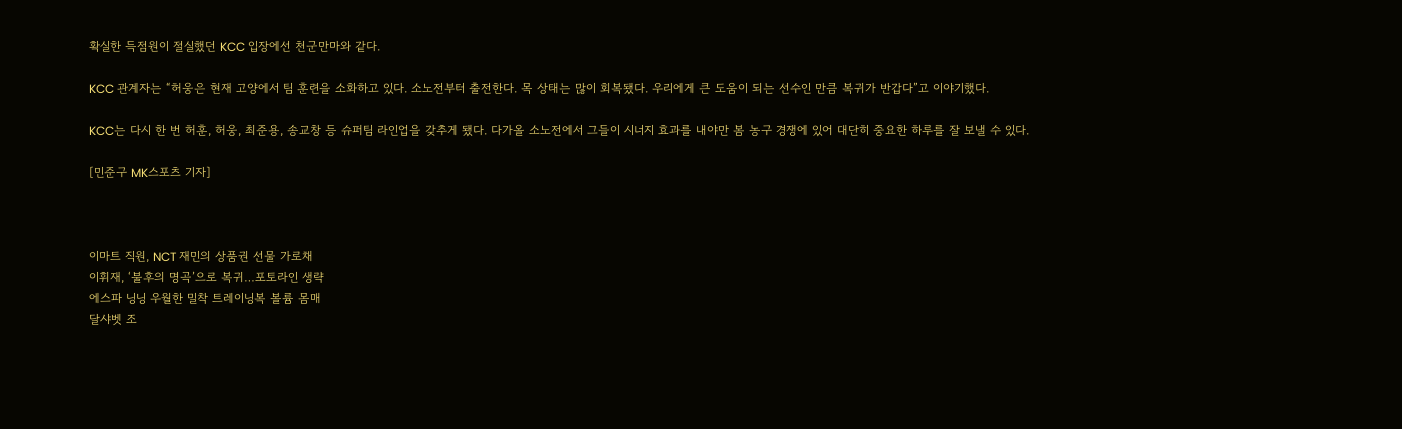확실한 득점원이 절실했던 KCC 입장에선 천군만마와 같다.

KCC 관계자는 “허웅은 현재 고양에서 팀 훈련을 소화하고 있다. 소노전부터 출전한다. 목 상태는 많이 회복됐다. 우리에게 큰 도움이 되는 선수인 만큼 복귀가 반갑다”고 이야기했다.

KCC는 다시 한 번 허훈, 허웅, 최준용, 송교창 등 슈퍼팀 라인업을 갖추게 됐다. 다가올 소노전에서 그들이 시너지 효과를 내야만 봄 농구 경쟁에 있어 대단히 중요한 하루를 잘 보낼 수 있다.

[민준구 MK스포츠 기자]



이마트 직원, NCT 재민의 상품권 선물 가로채
이휘재, ‘불후의 명곡’으로 복귀…포토라인 생략
에스파 닝닝 우월한 밀착 트레이닝복 볼륨 몸매
달샤벳 조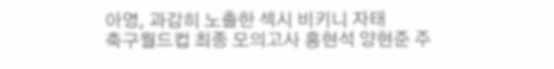아영, 과감히 노출한 섹시 비키니 자태
축구월드컵 최종 모의고사 홍현석 양현준 주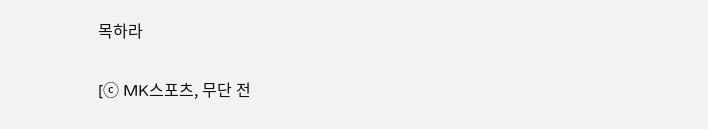목하라

[ⓒ MK스포츠, 무단 전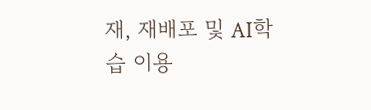재, 재배포 및 AI학습 이용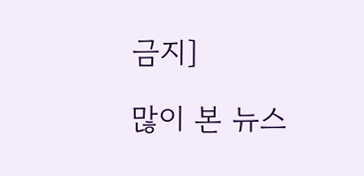금지]

많이 본 뉴스